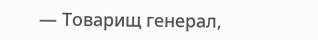— Товарищ генерал,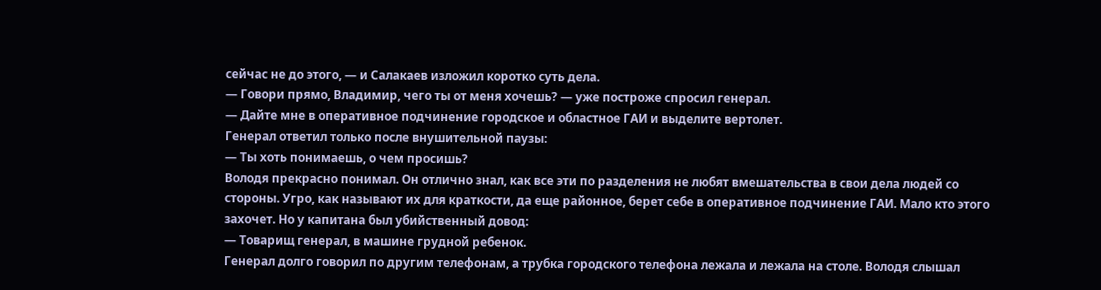сейчас не до этого, — и Салакаев изложил коротко суть дела.
— Говори прямо, Владимир, чего ты от меня хочешь? — уже построже спросил генерал.
— Дайте мне в оперативное подчинение городское и областное ГАИ и выделите вертолет.
Генерал ответил только после внушительной паузы:
— Ты хоть понимаешь, о чем просишь?
Володя прекрасно понимал. Он отлично знал, как все эти по разделения не любят вмешательства в свои дела людей со стороны. Угро, как называют их для краткости, да еще районное, берет себе в оперативное подчинение ГАИ. Мало кто этого захочет. Но у капитана был убийственный довод:
— Товарищ генерал, в машине грудной ребенок.
Генерал долго говорил по другим телефонам, а трубка городского телефона лежала и лежала на столе. Володя слышал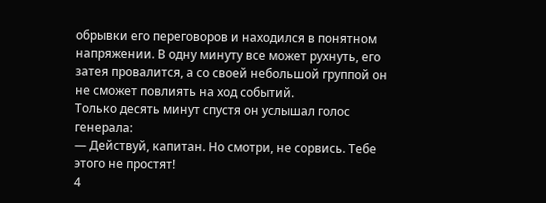обрывки его переговоров и находился в понятном напряжении. В одну минуту все может рухнуть, его затея провалится, а со своей небольшой группой он не сможет повлиять на ход событий.
Только десять минут спустя он услышал голос генерала:
— Действуй, капитан. Но смотри, не сорвись. Тебе этого не простят!
4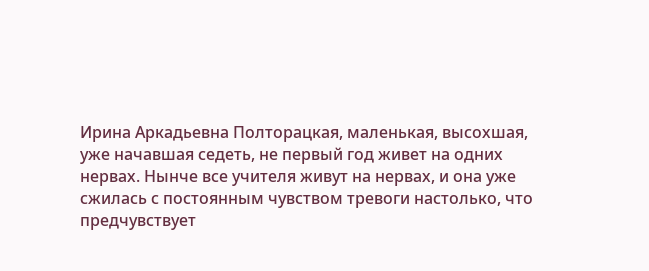Ирина Аркадьевна Полторацкая, маленькая, высохшая, уже начавшая седеть, не первый год живет на одних нервах. Нынче все учителя живут на нервах, и она уже сжилась с постоянным чувством тревоги настолько, что предчувствует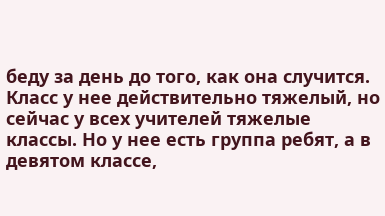беду за день до того, как она случится. Класс у нее действительно тяжелый, но сейчас у всех учителей тяжелые классы. Но у нее есть группа ребят, а в девятом классе,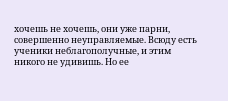хочешь не хочешь, они уже парни, совершенно неуправляемые. Всюду есть ученики неблагополучные, и этим никого не удивишь. Но ее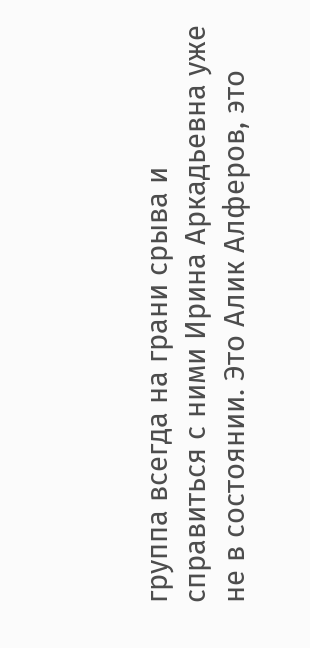группа всегда на грани срыва и справиться с ними Ирина Аркадьевна уже не в состоянии. Это Алик Алферов, это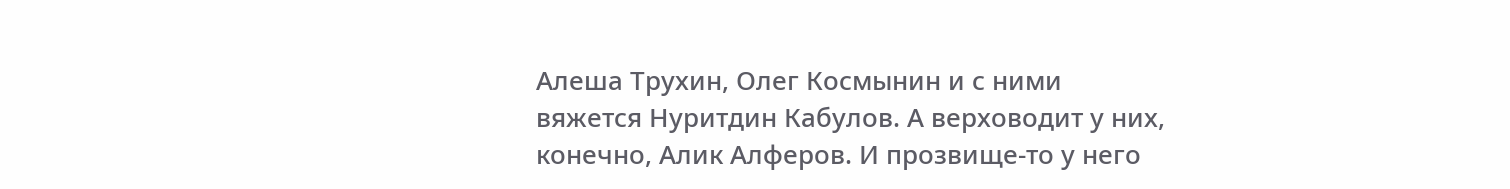Алеша Трухин, Олег Космынин и с ними вяжется Нуритдин Кабулов. А верховодит у них, конечно, Алик Алферов. И прозвище-то у него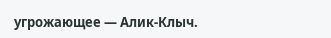угрожающее — Алик-Клыч.